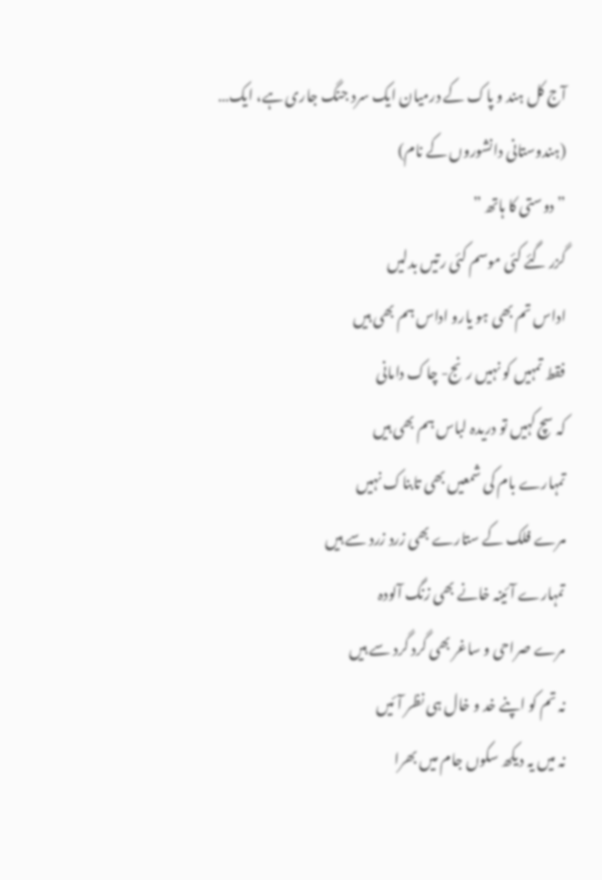آج کل ہند و پاک کے درمیان ایک سرد جنگ جاری ہے، ایک…
(ہندوستانی دانشوروں کے نام)
” دوستی کا ہاتھ ”
گزر گئے کئی موسم کئی رتیں بدلیں
اداس تم بھی ہو یارو اداس ہم بھی ہیں
فقط تمہیں کو نہیں رنج- چاک دامانی
کہ سچ کہیں تو دریدہ لباس ہم بھی ہیں
تمہارے بام کی شمعیں بھی تابناک نہیں
مرے فلک کے ستارے بھی زرد زرد سے ہیں
تمہارے آئینہ خانے بھی زنگ آلودہ
مرے صراحی و ساغر بھی گرد گرد سے ہیں
نہ تم کو اپنے خد و خال ہی نظر آئیں
نہ میں یہ دیکھ سکوں جام میں بھرا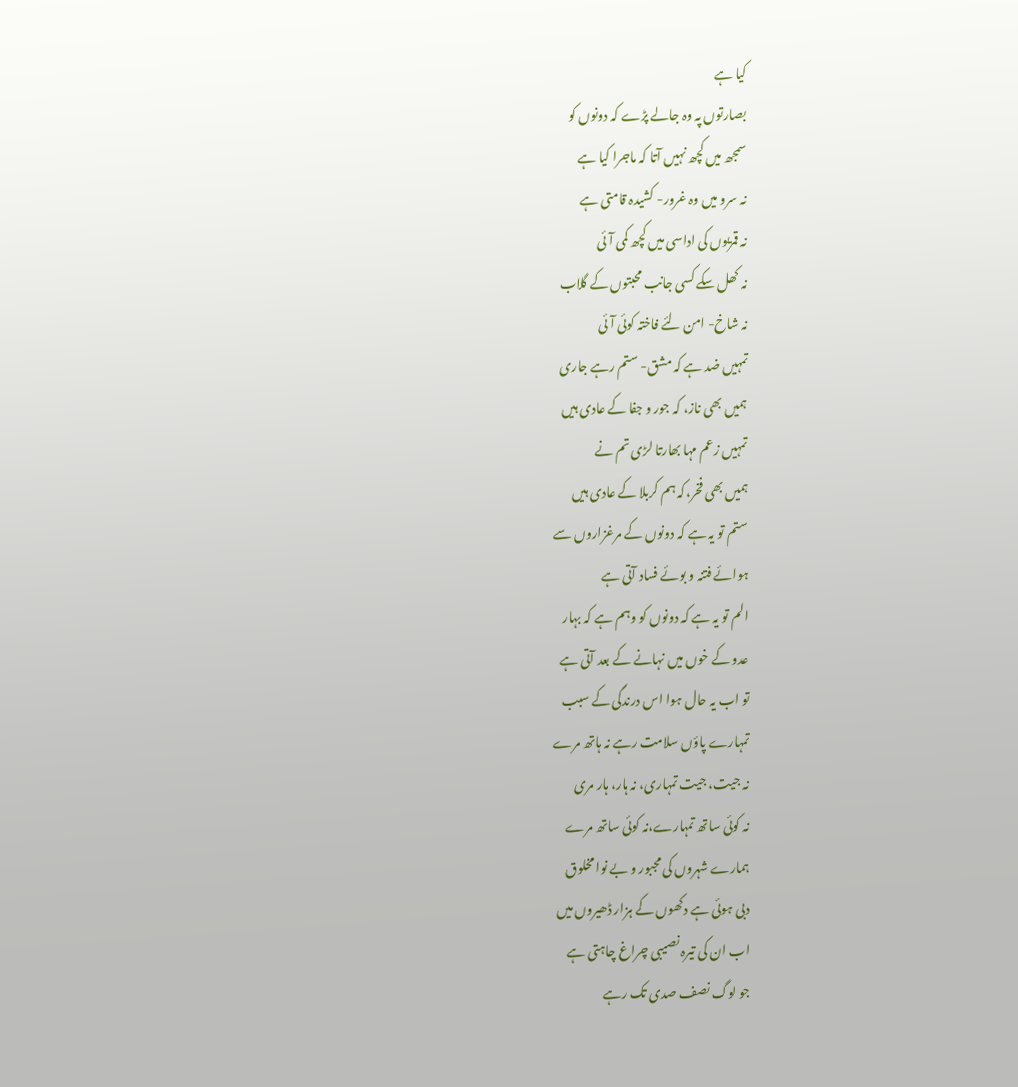کیا ہے
بصارتوں پہ وہ جالے پڑے کہ دونوں کو
سمجھ میں کچھ نہیں آتا کہ ماجرا کیا ہے
نہ سرو میں وہ غرور- کشیدہ قامتی ہے
نہ قمریوں کی اداسی میں کچھ کمی آئی
نہ کھل سکے کسی جانب محبتوں کے گلاب
نہ شاخ- امن لئے فاختہ کوئی آئی
تمہیں ضد ہے کہ مشق- ستم رہے جاری
ہمیں بھی ناز، کہ جور و جفا کے عادی ہیں
تمہیں زعم مہا بھارتا لڑی تم نے
ہمیں بھی فخر،کہ ہم کربلا کے عادی ہیں
ستم تو یہ ہے کہ دونوں کے مرغزاروں سے
ہوائے فتنہ و بوئے فساد آتی ہے
الم تو یہ ہے کہ دونوں کو وہم ہے کہ بہار
عدو کے خوں میں نہانے کے بعد آتی ہے
تو اب یہ حال ہوا اس درندگی کے سبب
تمہارے پاؤں سلامت رہے نہ ہاتھ مرے
نہ جیت، جیت تمہاری، نہ ہار، ہار مری
نہ کوئی ساتھ تمہارے،نہ کوئی ساتھ مرے
ہمارے شہروں کی مجبور و بے نوا مخلوق
دبی ہوئی ہے دکھوں کے ہزار ڈھیروں میں
اب ان کی تیرہ نصیبی چراغ چاہتی ہے
جو لوگ نصف صدی تک رہے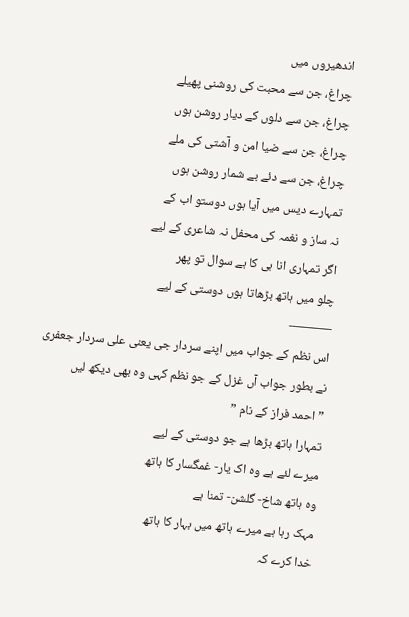اندھیروں میں
چراغ، جن سے محبت کی روشنی پھیلے
چراغ، جن سے دلوں کے دیار روشن ہوں
چراغ، جن سے ضیا امن و آشتی کی ملے
چراغ، جن سے دئے بے شمار روشن ہوں
تمہارے دیس میں آیا ہوں دوستو اب کے
نہ ساز و نغمہ کی محفل نہ شاعری کے لیے
اگر تمہاری انا ہی کا ہے سوال تو پھر
چلو میں ہاتھ بڑھاتا ہوں دوستی کے لیے
———-
اس نظم کے جواب میں اپنے سردار جی یعنی علی سردار جعفری نے بطور جواب آں غزل کے جو نظم کہی وہ بھی دیکھ لیں
” احمد فراز کے نام ”
تمہارا ہاتھ بڑھا ہے جو دوستی کے لیے
میرے لئے ہے وہ اک یار- غمگسار کا ہاتھ
وہ ہاتھ شاخ- گلشن- تمنا ہے
مہک رہا ہے میرے ہاتھ میں بہار کا ہاتھ
خدا کرے کہ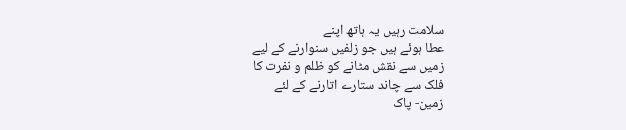سلامت رہیں یہ ہاتھ اپنے
عطا ہوئے ہیں جو زلفیں سنوارنے کے لیے
زمیں سے نقش مٹانے کو ظلم و نفرت کا
فلک سے چاند ستارے اتارنے کے لئے
زمین- پاک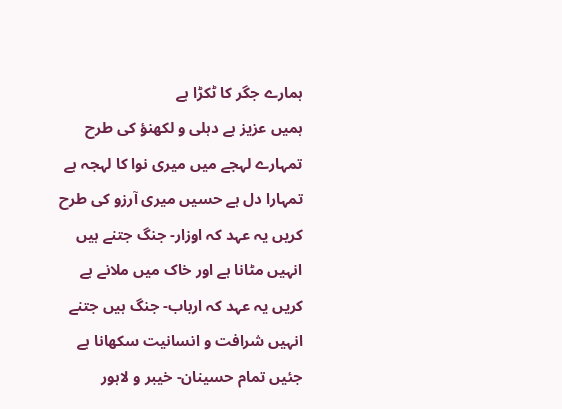ہمارے جگر کا ٹکڑا ہے
ہمیں عزیز ہے دہلی و لکھنؤ کی طرح
تمہارے لہجے میں میری نوا کا لہجہ ہے
تمہارا دل ہے حسیں میری آرزو کی طرح
کریں یہ عہد کہ اوزار- جنگ جتنے ہیں
انہیں مٹانا ہے اور خاک میں ملانے ہے
کریں یہ عہد کہ ارباب- جنگ ہیں جتنے
انہیں شرافت و انسانیت سکھانا ہے
جئیں تمام حسینان- خیبر و لاہور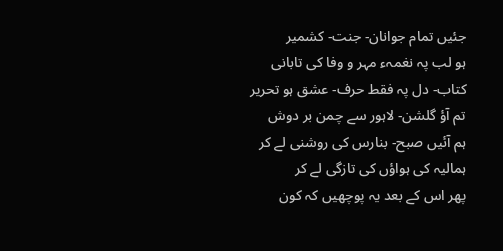جئیں تمام جوانان- جنت- کشمیر
ہو لب پہ نغمہء مہر و وفا کی تابانی
کتاب- دل پہ فقط حرف- عشق ہو تحریر
تم آؤ گلشن- لاہور سے چمن بر دوش
ہم آئیں صبح- بنارس کی روشنی لے کر
ہمالیہ کی ہواؤں کی تازگی لے کر
پھر اس کے بعد یہ پوچھیں کہ کون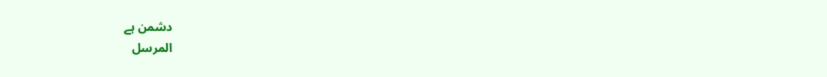دشمن ہے
المرسل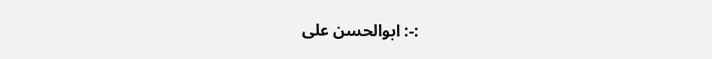:-: ابوالحسن علی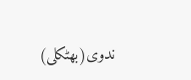ندوی(بھٹکلی)